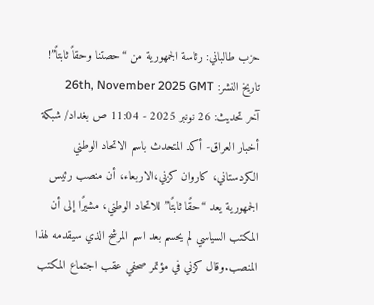حزب طالباني: رئاسة الجمهورية من “حصتنا وحقاً ثابتاً”!
تاريخ النشر: 26th, November 2025 GMT
آخر تحديث: 26 نونبر 2025 - 11:04 ص بغداد/ شبكة أخبار العراق- أكد المتحدث باسم الاتحاد الوطني الكردستاني، كاروان كزني،الاربعاء، أن منصب رئيس الجمهورية يعد “حقًا ثابتًا” للاتحاد الوطني، مشيرًا إلى أن المكتب السياسي لم يحسم بعد اسم المرشح الذي سيقدمه لهذا المنصب.وقال كزني في مؤتمر صحفي عقب اجتماع المكتب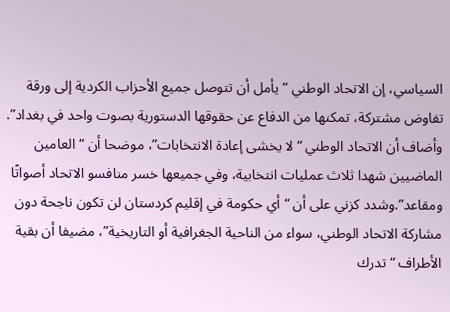السياسي، إن الاتحاد الوطني “يأمل أن تتوصل جميع الأحزاب الكردية إلى ورقة تفاوض مشتركة، تمكنها من الدفاع عن حقوقها الدستورية بصوت واحد في بغداد”.
وأضاف أن الاتحاد الوطني “لا يخشى إعادة الانتخابات”، موضحا أن “العامين الماضيين شهدا ثلاث عمليات انتخابية، وفي جميعها خسر منافسو الاتحاد أصواتًا ومقاعد”.وشدد كزني على أن “أي حكومة في إقليم كردستان لن تكون ناجحة دون مشاركة الاتحاد الوطني، سواء من الناحية الجغرافية أو التاريخية”، مضيفا أن بقية الأطراف “تدرك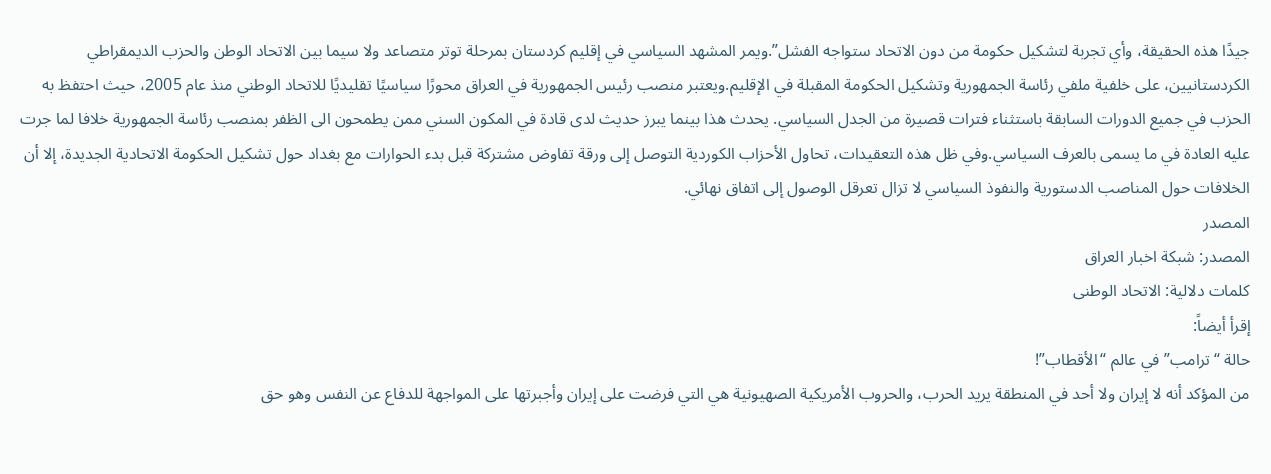جيدًا هذه الحقيقة، وأي تجربة لتشكيل حكومة من دون الاتحاد ستواجه الفشل”.ويمر المشهد السياسي في إقليم كردستان بمرحلة توتر متصاعد ولا سيما بين الاتحاد الوطن والحزب الديمقراطي الكردستانيين، على خلفية ملفي رئاسة الجمهورية وتشكيل الحكومة المقبلة في الإقليم.ويعتبر منصب رئيس الجمهورية في العراق محورًا سياسيًا تقليديًا للاتحاد الوطني منذ عام 2005، حيث احتفظ به الحزب في جميع الدورات السابقة باستثناء فترات قصيرة من الجدل السياسي. يحدث هذا بينما يبرز حديث لدى قادة في المكون السني ممن يطمحون الى الظفر بمنصب رئاسة الجمهورية خلافا لما جرت عليه العادة في ما يسمى بالعرف السياسي.وفي ظل هذه التعقيدات، تحاول الأحزاب الكوردية التوصل إلى ورقة تفاوض مشتركة قبل بدء الحوارات مع بغداد حول تشكيل الحكومة الاتحادية الجديدة، إلا أن الخلافات حول المناصب الدستورية والنفوذ السياسي لا تزال تعرقل الوصول إلى اتفاق نهائي.
المصدر
المصدر: شبكة اخبار العراق
كلمات دلالية: الاتحاد الوطنی
إقرأ أيضاً:
حالة “ترامب” في عالم “الأقطاب”!
من المؤكد أنه لا إيران ولا أحد في المنطقة يريد الحرب، والحروب الأمريكية الصهيونية هي التي فرضت على إيران وأجبرتها على المواجهة للدفاع عن النفس وهو حق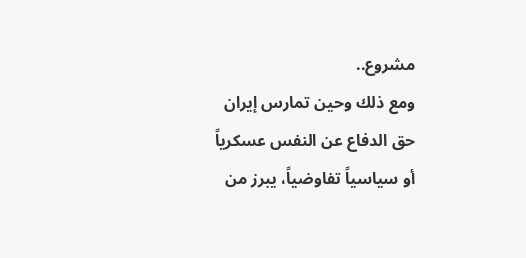مشروع..
ومع ذلك وحين تمارس إيران حق الدفاع عن النفس عسكرياً أو سياسياً تفاوضياً، يبرز من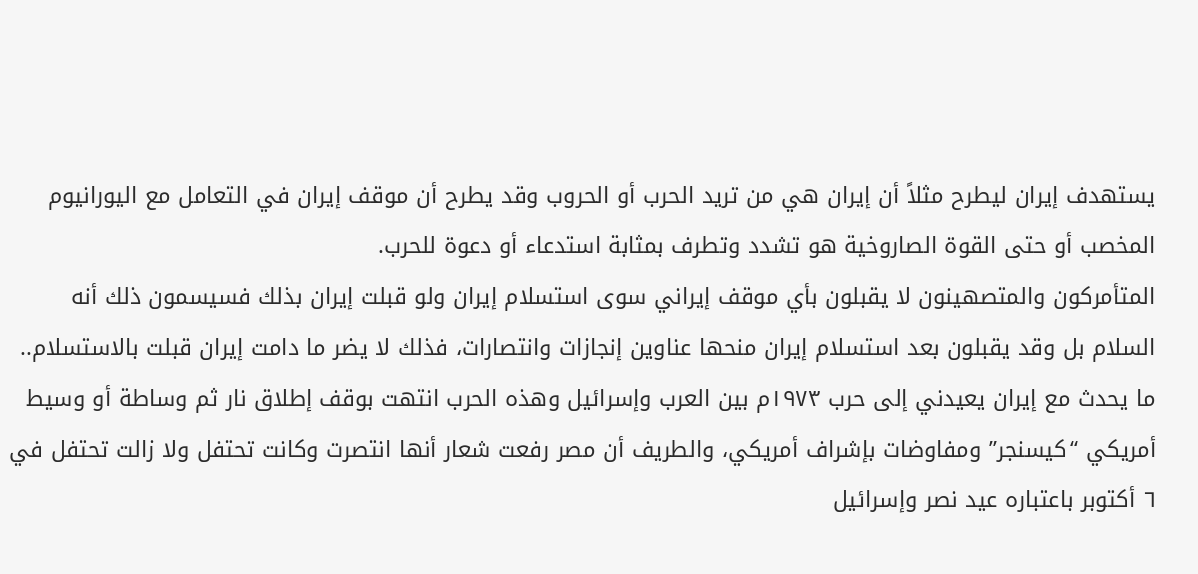يستهدف إيران ليطرح مثلاً أن إيران هي من تريد الحرب أو الحروب وقد يطرح أن موقف إيران في التعامل مع اليورانيوم المخصب أو حتى القوة الصاروخية هو تشدد وتطرف بمثابة استدعاء أو دعوة للحرب.
المتأمركون والمتصهينون لا يقبلون بأي موقف إيراني سوى استسلام إيران ولو قبلت إيران بذلك فسيسمون ذلك أنه السلام بل وقد يقبلون بعد استسلام إيران منحها عناوين إنجازات وانتصارات، فذلك لا يضر ما دامت إيران قبلت بالاستسلام..
ما يحدث مع إيران يعيدني إلى حرب ١٩٧٣م بين العرب وإسرائيل وهذه الحرب انتهت بوقف إطلاق نار ثم وساطة أو وسيط أمريكي “كيسنجر” ومفاوضات بإشراف أمريكي، والطريف أن مصر رفعت شعار أنها انتصرت وكانت تحتفل ولا زالت تحتفل في ٦ أكتوبر باعتباره عيد نصر وإسرائيل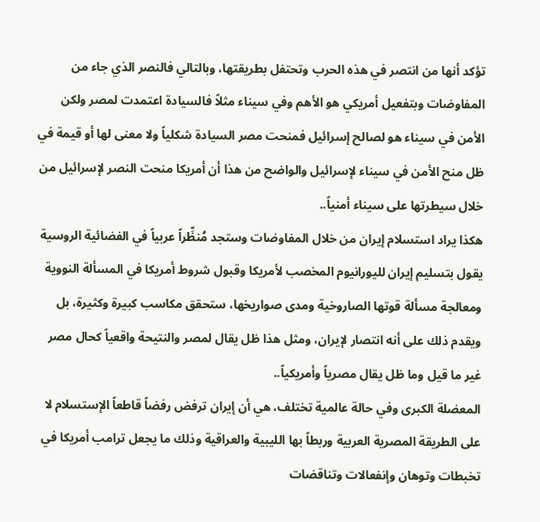تؤكد أنها من انتصر في هذه الحرب وتحتفل بطريقتها، وبالتالي فالنصر الذي جاء من المفاوضات وبتفعيل أمريكي هو الأهم وفي سيناء مثلاً فالسيادة اعتمدت لمصر ولكن الأمن في سيناء هو لصالح إسرائيل فمنحت مصر السيادة شكلياً ولا معنى لها أو قيمة في ظل منح الأمن في سيناء لإسرائيل والواضح من هذا أن أمريكا منحت النصر لإسرائيل من خلال سيطرتها على سيناء أمنياً..
هكذا يراد استسلام إيران من خلال المفاوضات وستجد مُنظِّراً عربياً في الفضائية الروسية يقول بتسليم إيران لليورانيوم المخصب لأمريكا وقبول شروط أمريكا في المسألة النووية ومعالجة مسألة قوتها الصاروخية ومدى صواريخها، ستحقق مكاسب كبيرة وكثيرة، بل ويقدم ذلك على أنه انتصار لإيران، ومثل هذا ظل يقال لمصر والنتيحة واقعياً كحال مصر غير ما قيل وما ظل يقال مصرياً وأمريكياً..
المعضلة الكبرى وفي حالة عالمية تختلف، هي أن إيران ترفض رفضاً قاطعاً الإستسلام لا على الطريقة المصرية العربية وربطاً بها الليبية والعراقية وذلك ما يجعل ترامب أمريكا في تخبطات وتوهان وإنفعالات وتناقضات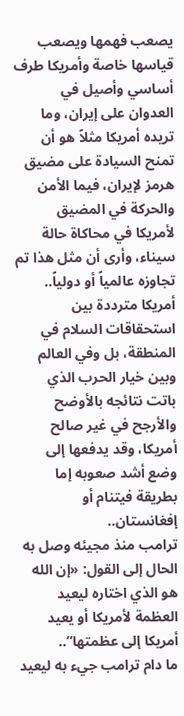يصعب فهمها ويصعب قياسها خاصة وأمريكا طرف أساسي وأصيل في العدوان على إيران، وما تريده أمريكا مثلاً هو أن تمنح السيادة على مضيق هرمز لإيران، فيما الأمن والحركة في المضيق لأمريكا في محاكاة حالة سيناء، وأرى أن مثل هذا تم تجاوزه عالمياً أو دولياً..
أمريكا مترددة بين استحقاقات السلام في المنطقة، بل وفي العالم وبين خيار الحرب الذي باتت نتائجه بالأوضح والأرجح في غير صالح أمريكا، وقد يدفعها إلى وضع أشد صعوبه إما بطريقة فيتنام أو إفغانستان..
ترامب منذ مجيئه وصل به الحال إلى القول: «إن الله هو الذي اختاره ليعيد العظمة لأمريكا أو يعيد أمريكا إلى عظمتها”..
ما دام ترامب جيء به ليعيد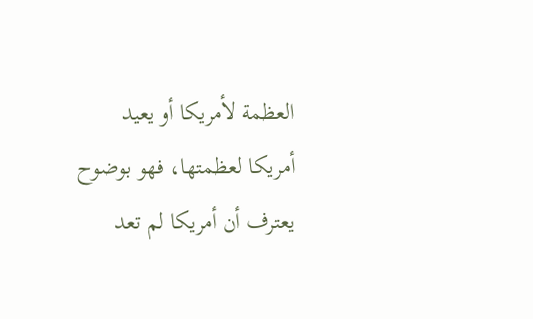العظمة لأمريكا أو يعيد أمريكا لعظمتها، فهو بوضوح يعترف أن أمريكا لم تعد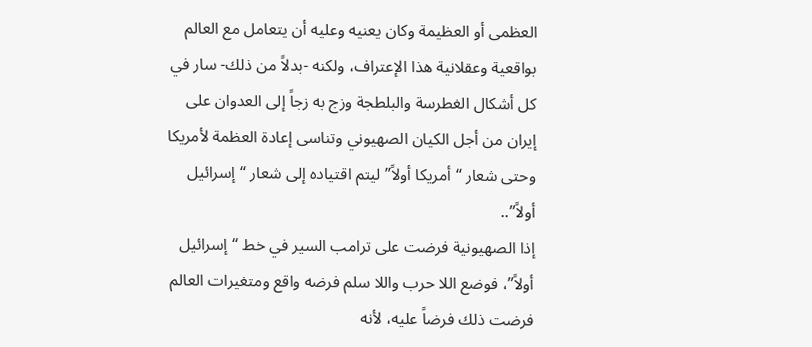العظمى أو العظيمة وكان يعنيه وعليه أن يتعامل مع العالم بواقعية وعقلانية هذا الإعتراف، ولكنه -بدلاً من ذلك- سار في كل أشكال الغطرسة والبلطجة وزج به زجاً إلى العدوان على إيران من أجل الكيان الصهيوني وتناسى إعادة العظمة لأمريكا وحتى شعار “أمريكا أولاً” ليتم اقتياده إلى شعار “إسرائيل أولاً”..
إذا الصهيونية فرضت على ترامب السير في خط “إسرائيل أولاً”، فوضع اللا حرب واللا سلم فرضه واقع ومتغيرات العالم فرضت ذلك فرضاً عليه، لأنه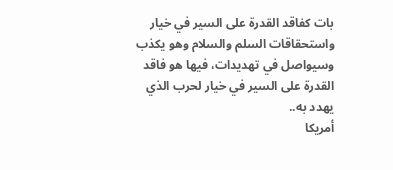بات كفاقد القدرة على السير في خيار واستحقاقات السلم والسلام وهو يكذب وسيواصل في تهديدات، فيها هو فاقد القدرة على السير في خيار لحرب الذي يهدد به..
أمريكا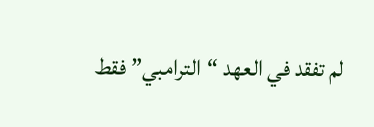لم تفقد في العهد “الترامبي” فقط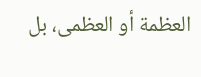العظمة أو العظمى، بل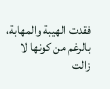فقدت الهيبة والمهابة، بالرغم من كونها لا زالت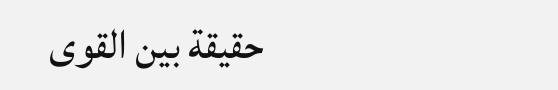حقيقة بين القوى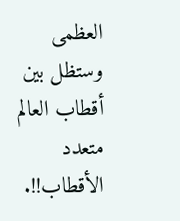العظمى وستظل بين أقطاب العالم متعدد الأقطاب!!.